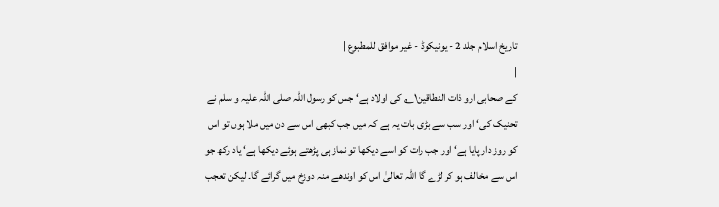تاریخ اسلام جلد 2 - یونیکوڈ - غیر موافق للمطبوع |
|
کے صحابی ارو ذات النطاقین۱؎ کی اولاد ہے‘ جس کو رسول اللہ صلی اللہ علیہ و سلم نے تحنیک کی‘ اور سب سے بڑی بات یہ ہے کہ میں جب کبھی اس سے دن میں ملا ہوں تو اس کو روز دار پایا ہے‘ اور جب رات کو اسے دیکھا تو نماز ہی پڑھتے ہوئے دیکھا ہے‘ یاد رکھ جو اس سے مخالف ہو کر لڑے گا اللہ تعالیٰ اس کو اوندھے منہ دوزخ میں گرائے گا۔ لیکن تعجب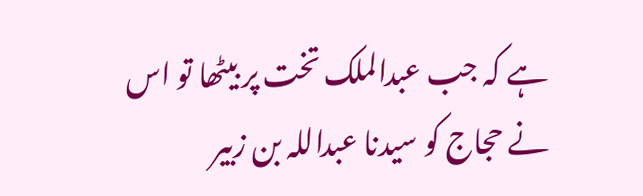ہے کہ جب عبدالملک تخت پر بیٹھا تو اس نے حجاج کو سیدنا عبداللہ بن زبیر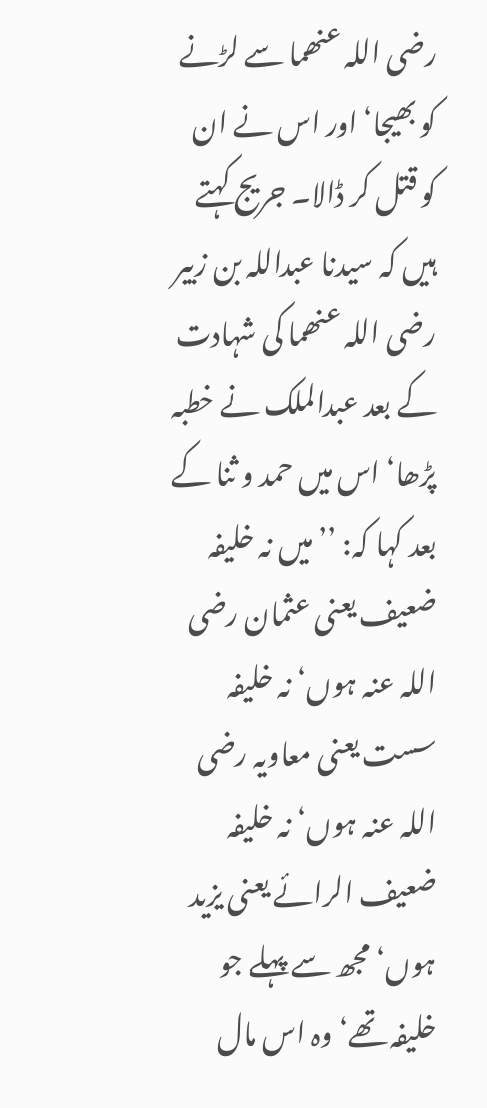رضی اللہ عنھما سے لڑنے کو بھیجا‘ اور اس نے ان کو قتل کر ڈالا۔ جریج کہتے ہیں کہ سیدنا عبداللہ بن زبیر رضی اللہ عنھما کی شہادت کے بعد عبدالملک نے خطبہ پڑھا‘ اس میں حمد و ثنا کے بعد کہا کہ: ’’میں نہ خلیفہ ضعیف یعنی عثمان رضی اللہ عنہ ہوں‘ نہ خلیفہ سست یعنی معاویہ رضی اللہ عنہ ہوں‘ نہ خلیفہ ضعیف الرائے یعنی یزید ہوں‘ مجھ سے پہلے جو خلیفہ تھے‘ وہ اس مال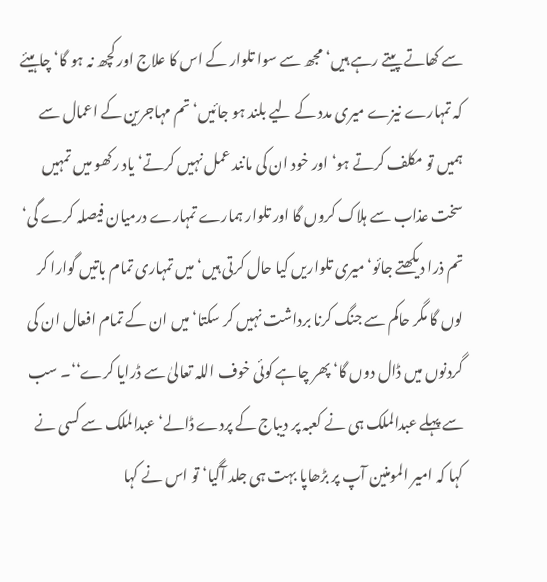سے کھاتے پیتے رہے ہیں‘ مجھ سے سوا تلوار کے اس کا علاج اور کچھ نہ ہو گا‘ چاہیئے کہ تمہارے نیزے میری مدد کے لیے بلند ہو جائیں‘ تم مہاجرین کے اعمال سے ہمیں تو مکلف کرتے ہو‘ اور خود ان کی مانند عمل نہیں کرتے‘ یاد رکھو میں تمہیں سخت عذاب سے ہلاک کروں گا اور تلوار ہمارے تمہارے درمیان فیصلہ کرے گی‘ تم ذرا دیکھتے جائو‘ میری تلواریں کیا حال کرتی ہیں‘ میں تمہاری تمام باتیں گوارا کر لوں گا مگر حاکم سے جنگ کرنا برداشت نہیں کر سکتا‘ میں ان کے تمام افعال ان کی گردنوں میں ڈال دوں گا‘ پھر چاہے کوئی خوف اللہ تعالیٰ سے ڈرایا کرے‘‘۔ سب سے پہلے عبدالملک ہی نے کعبہ پر دیباج کے پردے ڈالے‘ عبدالملک سے کسی نے کہا کہ امیر المومنین آپ پر بڑھاپا بہت ہی جلد آگیا‘ تو اس نے کہا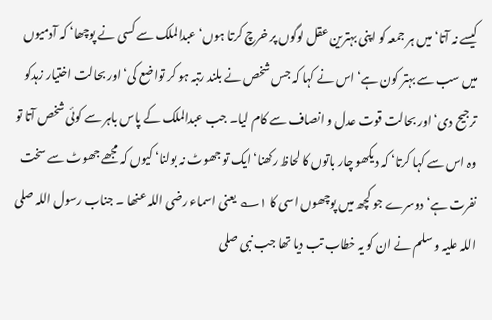کیسے نہ آتا‘ میں ہر جمعہ کو اپنی بہترین عقل لوگوں پر خرچ کرتا ہوں‘ عبدالملک سے کسی نے پوچھا‘ کہ آدمیوں میں سب سے بہتر کون ہے‘ اس نے کہا کہ جس شخص نے بلند رتبہ ہو کر تواضع کی‘ اور بحالت اختیار زہدکو ترجیح دی‘ اور بحالت قوت عدل و انصاف سے کام لیا۔ جب عبدالملک کے پاس باہر سے کوئی شخص آتا تو وہ اس سے کہا کرتا‘ کہ دیکھو چار باتوں کا لحاظ رکھنا‘ ایک تو جھوٹ نہ بولنا‘ کیوں کہ مجھے جھوٹ سے سخت نفرت ہے‘ دوسرے جو کچھ میں پوچھوں اسی کا ۱؎ یعنی اسماء رضی اللہ عنھا ۔ جناب رسول اللہ صلی اللہ علیہ و سلم نے ان کو یہ خطاب تب دیا تھا جب نبی صلی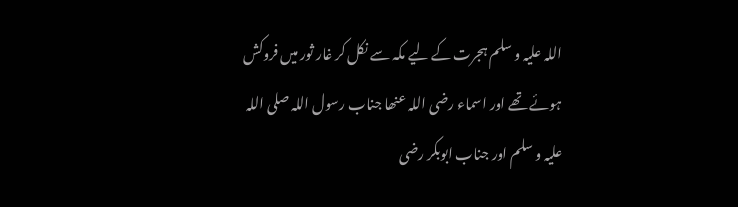اللہ علیہ و سلم ہجرت کے لیے مکہ سے نکل کر غار ثور میں فروکش ہوئے تھے اور اسماء رضی اللہ عنھا جناب رسول اللہ صلی اللہ علیہ و سلم اور جناب ابوبکر رضی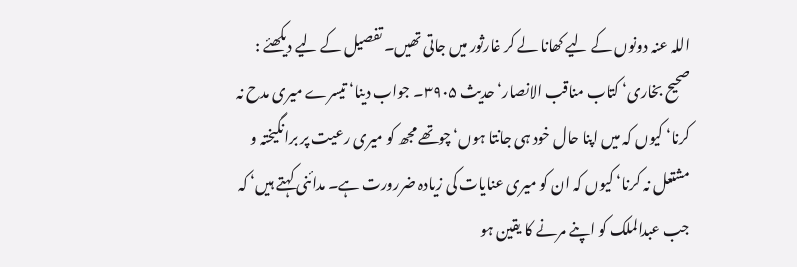اللہ عنہ دونوں کے لیے کھانا لے کر غارثور میں جاتی تھیں۔ تفصیل کے لیے دیکھئے : صحیح بخاری‘ کتاب مناقب الانصار‘ حدیث ۳۹۰۵۔ جواب دینا‘ تیسرے میری مدح نہ کرنا‘ کیوں کہ میں اپنا حال خود ہی جانتا ہوں‘ چوتھے مجھ کو میری رعیت پر برانگیختہ و مشتعل نہ کرنا‘ کیوں کہ ان کو میری عنایات کی زیادہ ضررورت ہے۔ مدائنی کہتے ہیں‘ کہ جب عبدالملک کو اپنے مرنے کا یقین ہو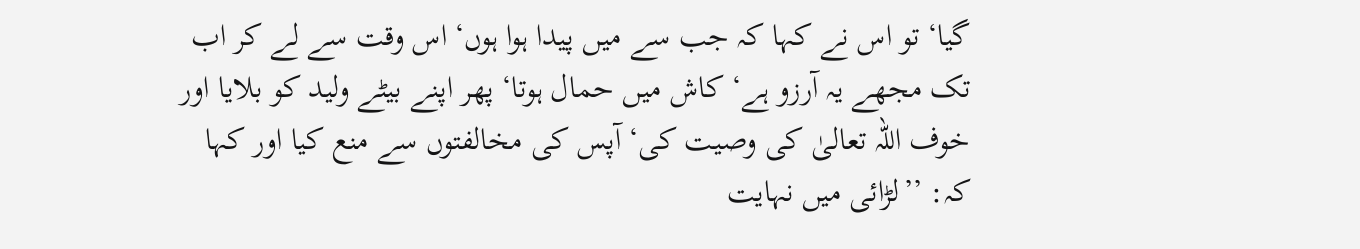گیا‘ تو اس نے کہا کہ جب سے میں پیدا ہوا ہوں‘ اس وقت سے لے کر اب تک مجھے یہ آرزو ہے‘ کاش میں حمال ہوتا‘ پھر اپنے بیٹے ولید کو بلایا اور خوف اللہ تعالیٰ کی وصیت کی‘ آپس کی مخالفتوں سے منع کیا اور کہا کہ: ’’لڑائی میں نہایت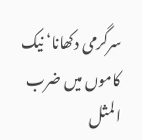سرگرمی دکھانا‘ نیک کاموں میں ضرب المثل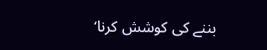بننے کی کوشش کرنا‘